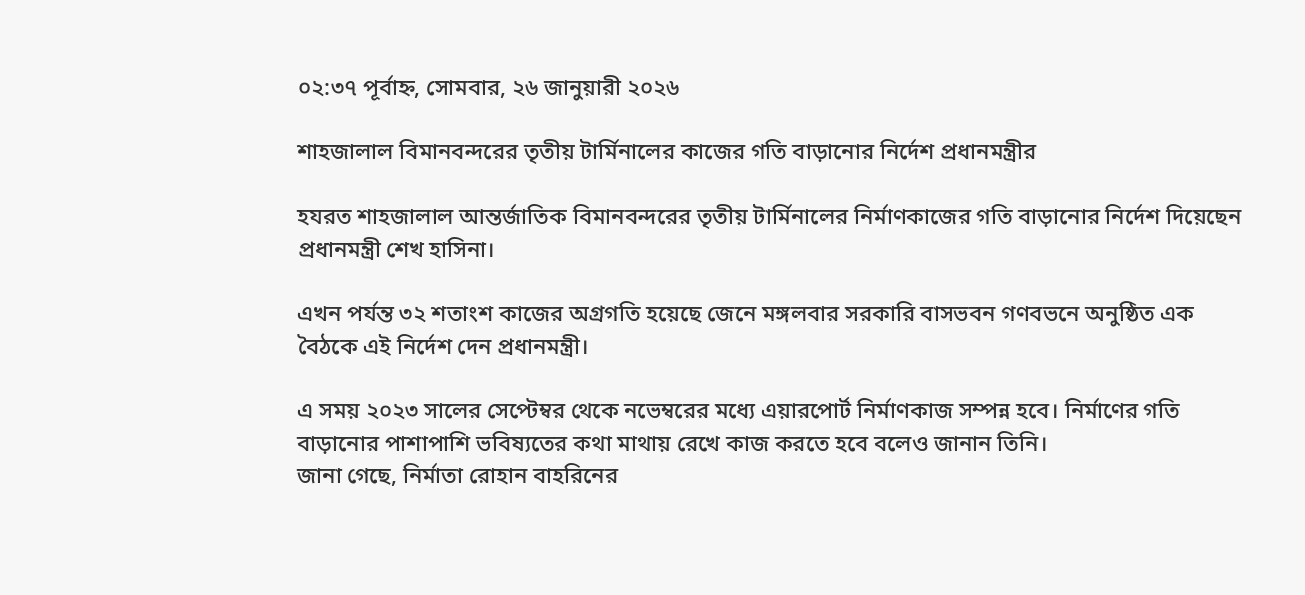০২:৩৭ পূর্বাহ্ন, সোমবার, ২৬ জানুয়ারী ২০২৬

শাহজালাল বিমানবন্দরের তৃতীয় টার্মিনালের কাজের গতি বাড়ানোর নির্দেশ প্রধানমন্ত্রীর

হযরত শাহজালাল আন্তর্জাতিক বিমানবন্দরের তৃতীয় টার্মিনালের নির্মাণকাজের গতি বাড়ানোর নির্দেশ দিয়েছেন প্রধানমন্ত্রী শেখ হাসিনা।

এখন পর্যন্ত ৩২ শতাংশ কাজের অগ্রগতি হয়েছে জেনে মঙ্গলবার সরকারি বাসভবন গণবভনে অনুষ্ঠিত এক বৈঠকে এই নির্দেশ দেন প্রধানমন্ত্রী।

এ সময় ২০২৩ সালের সেপ্টেম্বর থেকে নভেম্বরের মধ্যে এয়ারপোর্ট নির্মাণকাজ সম্পন্ন হবে। নির্মাণের গতি বাড়ানোর পাশাপাশি ভবিষ্যতের কথা মাথায় রেখে কাজ করতে হবে বলেও জানান তিনি।
জানা গেছে, নির্মাতা রোহান বাহরিনের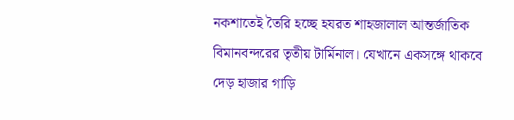নকশাতেই তৈরি হচ্ছে হযরত শাহজালাল আন্তর্জাতিক বিমানবন্দরের তৃতীয় টার্মিনাল। যেখানে একসঙ্গে থাকবে দেড় হাজার গাড়ি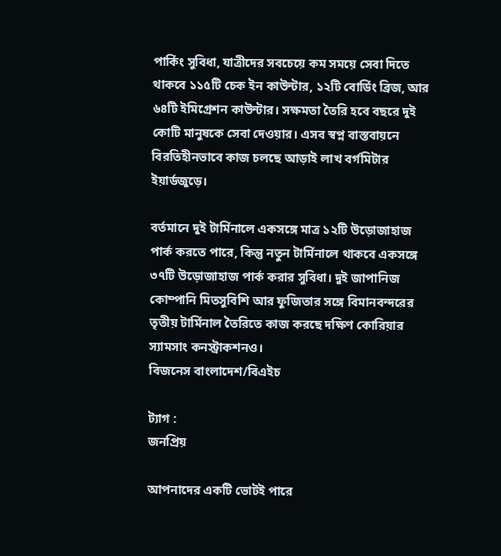পার্কিং সুবিধা, যাত্রীদের সবচেয়ে কম সময়ে সেবা দিতে থাকবে ১১৫টি চেক ইন কাউন্টার, ১২টি বোর্ডিং ব্রিজ, আর ৬৪টি ইমিগ্রেশন কাউন্টার। সক্ষমতা তৈরি হবে বছরে দুই কোটি মানুষকে সেবা দেওয়ার। এসব স্বপ্ন বাস্তবায়নে বিরতিহীনভাবে কাজ চলছে আড়াই লাখ বর্গমিটার ইয়ার্ডজুড়ে।

বর্তমানে দুই টার্মিনালে একসঙ্গে মাত্র ১২টি উড়োজাহাজ পার্ক করতে পারে, কিন্তু নতুন টার্মিনালে থাকবে একসঙ্গে ৩৭টি উড়োজাহাজ পার্ক করার সুবিধা। দুই জাপানিজ কোম্পানি মিতসুবিশি আর ফুজিতার সঙ্গে বিমানবন্দরের তৃতীয় টার্মিনাল তৈরিতে কাজ করছে দক্ষিণ কোরিয়ার স্যামসাং কনস্ট্রাকশনও।
বিজনেস বাংলাদেশ/বিএইচ

ট্যাগ :
জনপ্রিয়

আপনাদের একটি ভোটই পারে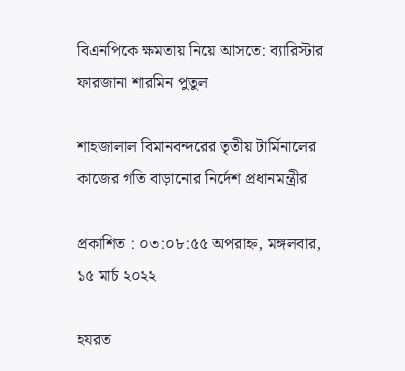বিএনপিকে ক্ষমতায় নিয়ে আসতে: ব্যারিস্টার ফারজানা শারমিন পুতুল

শাহজালাল বিমানবন্দরের তৃতীয় টার্মিনালের কাজের গতি বাড়ানোর নির্দেশ প্রধানমন্ত্রীর

প্রকাশিত : ০৩:০৮:৫৫ অপরাহ্ন, মঙ্গলবার, ১৫ মার্চ ২০২২

হযরত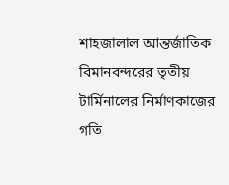শাহজালাল আন্তর্জাতিক বিমানবন্দরের তৃতীয় টার্মিনালের নির্মাণকাজের গতি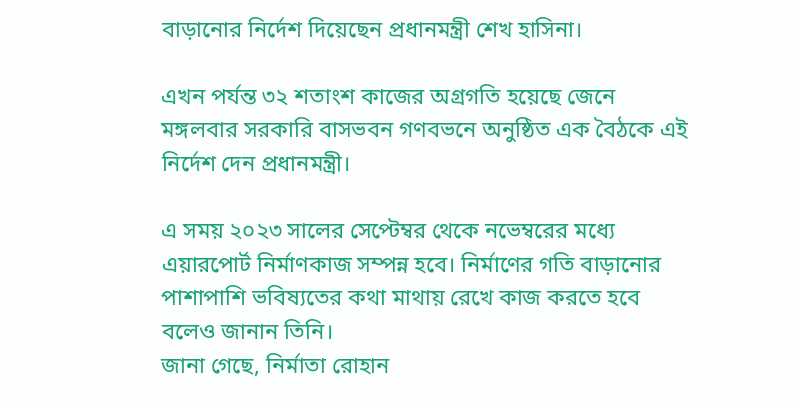বাড়ানোর নির্দেশ দিয়েছেন প্রধানমন্ত্রী শেখ হাসিনা।

এখন পর্যন্ত ৩২ শতাংশ কাজের অগ্রগতি হয়েছে জেনে মঙ্গলবার সরকারি বাসভবন গণবভনে অনুষ্ঠিত এক বৈঠকে এই নির্দেশ দেন প্রধানমন্ত্রী।

এ সময় ২০২৩ সালের সেপ্টেম্বর থেকে নভেম্বরের মধ্যে এয়ারপোর্ট নির্মাণকাজ সম্পন্ন হবে। নির্মাণের গতি বাড়ানোর পাশাপাশি ভবিষ্যতের কথা মাথায় রেখে কাজ করতে হবে বলেও জানান তিনি।
জানা গেছে, নির্মাতা রোহান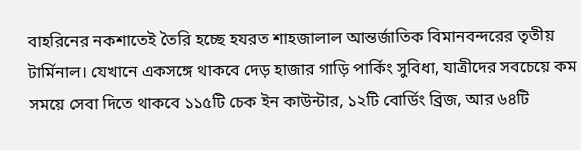বাহরিনের নকশাতেই তৈরি হচ্ছে হযরত শাহজালাল আন্তর্জাতিক বিমানবন্দরের তৃতীয় টার্মিনাল। যেখানে একসঙ্গে থাকবে দেড় হাজার গাড়ি পার্কিং সুবিধা, যাত্রীদের সবচেয়ে কম সময়ে সেবা দিতে থাকবে ১১৫টি চেক ইন কাউন্টার, ১২টি বোর্ডিং ব্রিজ, আর ৬৪টি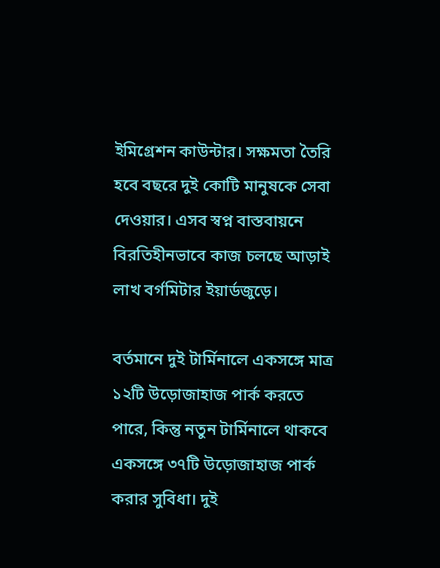ইমিগ্রেশন কাউন্টার। সক্ষমতা তৈরি হবে বছরে দুই কোটি মানুষকে সেবা দেওয়ার। এসব স্বপ্ন বাস্তবায়নে বিরতিহীনভাবে কাজ চলছে আড়াই লাখ বর্গমিটার ইয়ার্ডজুড়ে।

বর্তমানে দুই টার্মিনালে একসঙ্গে মাত্র ১২টি উড়োজাহাজ পার্ক করতে পারে, কিন্তু নতুন টার্মিনালে থাকবে একসঙ্গে ৩৭টি উড়োজাহাজ পার্ক করার সুবিধা। দুই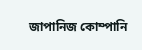জাপানিজ কোম্পানি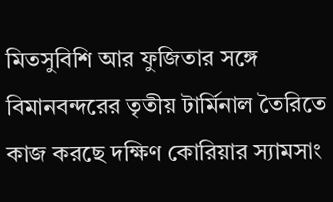মিতসুবিশি আর ফুজিতার সঙ্গে বিমানবন্দরের তৃতীয় টার্মিনাল তৈরিতে কাজ করছে দক্ষিণ কোরিয়ার স্যামসাং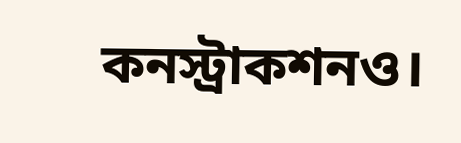কনস্ট্রাকশনও।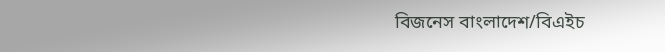বিজনেস বাংলাদেশ/বিএইচ